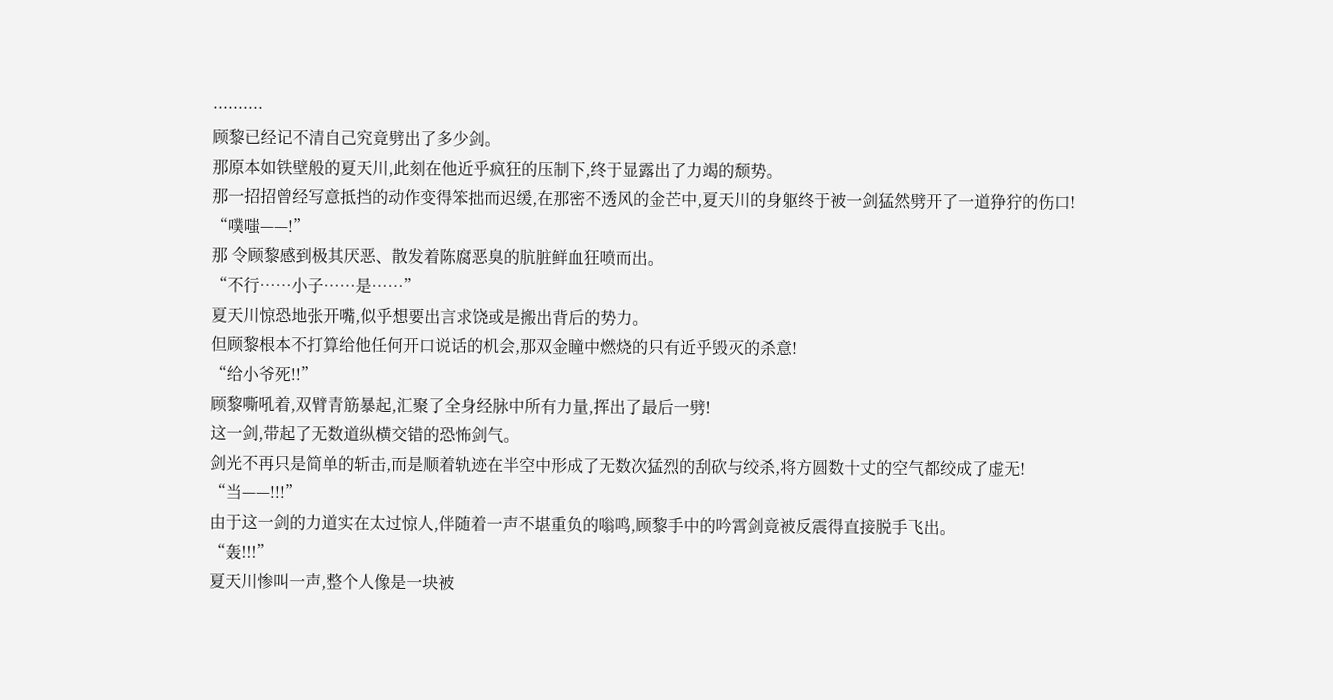··········
顾黎已经记不清自己究竟劈出了多少剑。
那原本如铁壁般的夏天川,此刻在他近乎疯狂的压制下,终于显露出了力竭的颓势。
那一招招曾经写意抵挡的动作变得笨拙而迟缓,在那密不透风的金芒中,夏天川的身躯终于被一剑猛然劈开了一道狰狞的伤口!
“噗嗤——!”
那 令顾黎感到极其厌恶、散发着陈腐恶臭的肮脏鲜血狂喷而出。
“不行……小子……是……”
夏天川惊恐地张开嘴,似乎想要出言求饶或是搬出背后的势力。
但顾黎根本不打算给他任何开口说话的机会,那双金瞳中燃烧的只有近乎毁灭的杀意!
“给小爷死!!”
顾黎嘶吼着,双臂青筋暴起,汇聚了全身经脉中所有力量,挥出了最后一劈!
这一剑,带起了无数道纵横交错的恐怖剑气。
剑光不再只是简单的斩击,而是顺着轨迹在半空中形成了无数次猛烈的刮砍与绞杀,将方圆数十丈的空气都绞成了虚无!
“当——!!!”
由于这一剑的力道实在太过惊人,伴随着一声不堪重负的嗡鸣,顾黎手中的吟霄剑竟被反震得直接脱手飞出。
“轰!!!”
夏天川惨叫一声,整个人像是一块被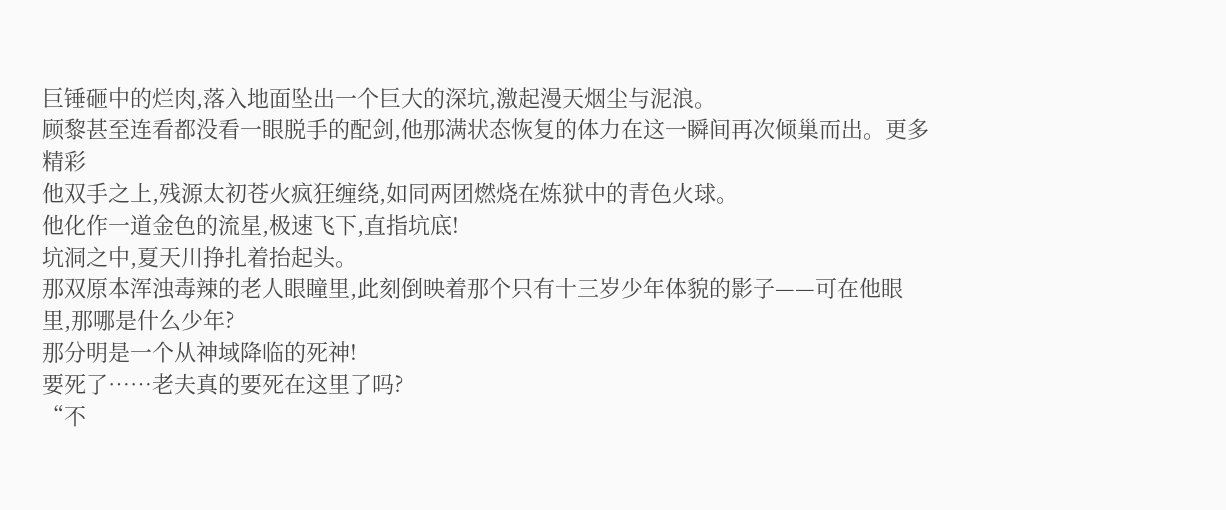巨锤砸中的烂肉,落入地面坠出一个巨大的深坑,激起漫天烟尘与泥浪。
顾黎甚至连看都没看一眼脱手的配剑,他那满状态恢复的体力在这一瞬间再次倾巢而出。更多精彩
他双手之上,残源太初苍火疯狂缠绕,如同两团燃烧在炼狱中的青色火球。
他化作一道金色的流星,极速飞下,直指坑底!
坑洞之中,夏天川挣扎着抬起头。
那双原本浑浊毒辣的老人眼瞳里,此刻倒映着那个只有十三岁少年体貌的影子——可在他眼里,那哪是什么少年?
那分明是一个从神域降临的死神!
要死了……老夫真的要死在这里了吗?
“不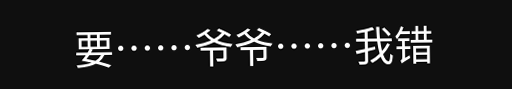要……爷爷……我错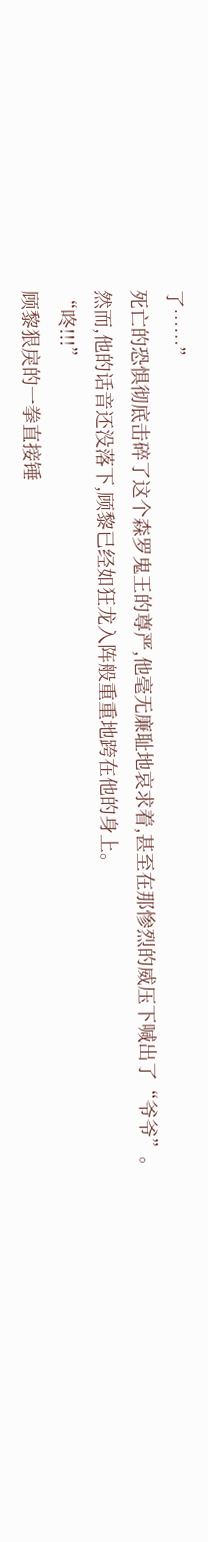了……”
死亡的恐惧彻底击碎了这个森罗鬼王的尊严,他毫无廉耻地哀求着,甚至在那惨烈的威压下喊出了“爷爷”。
然而,他的话音还没落下,顾黎已经如狂龙入阵般重重地跨在他的身上。
“咚!!!”
顾黎狠戾的一拳直接锤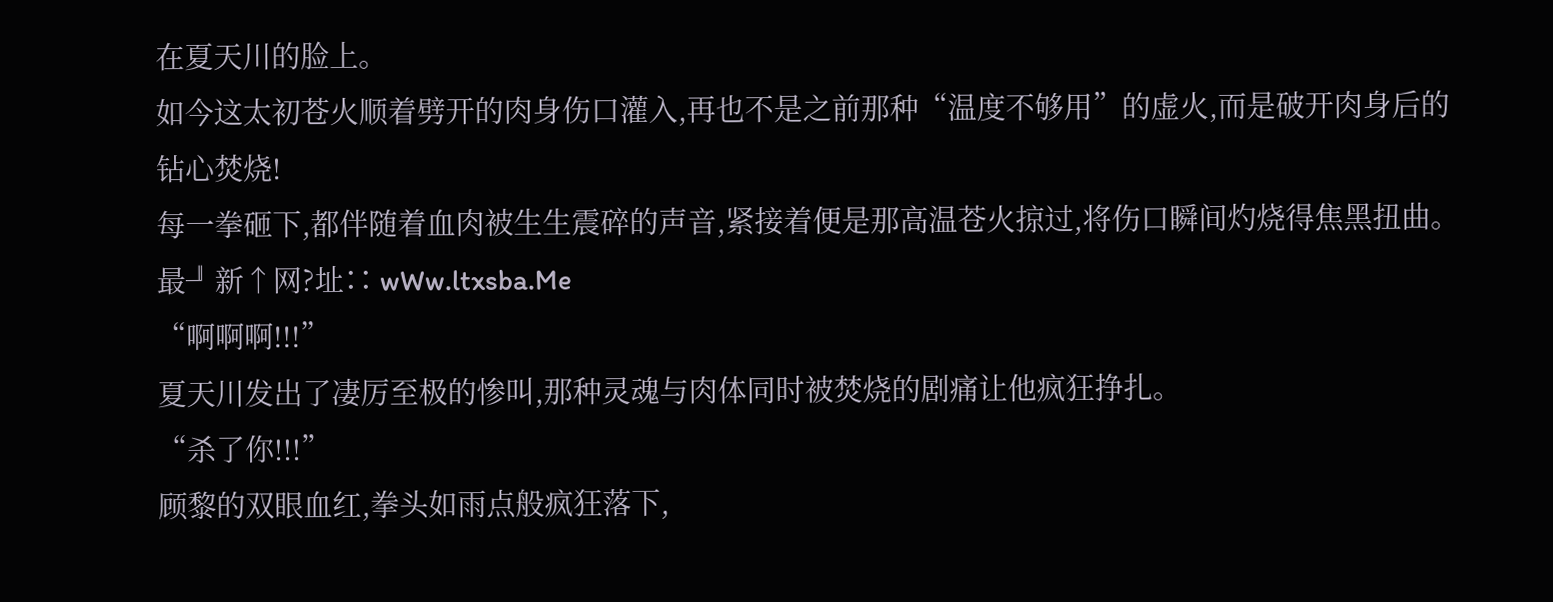在夏天川的脸上。
如今这太初苍火顺着劈开的肉身伤口灌入,再也不是之前那种“温度不够用”的虚火,而是破开肉身后的钻心焚烧!
每一拳砸下,都伴随着血肉被生生震碎的声音,紧接着便是那高温苍火掠过,将伤口瞬间灼烧得焦黑扭曲。最╜新↑网?址∷ wWw.ltxsba.Me
“啊啊啊!!!”
夏天川发出了凄厉至极的惨叫,那种灵魂与肉体同时被焚烧的剧痛让他疯狂挣扎。
“杀了你!!!”
顾黎的双眼血红,拳头如雨点般疯狂落下,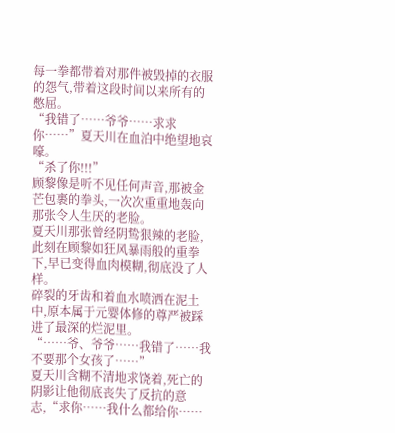每一拳都带着对那件被毁掉的衣服的怨气,带着这段时间以来所有的憋屈。
“我错了……爷爷……求求你……”夏天川在血泊中绝望地哀嚎。
“杀了你!!!”
顾黎像是听不见任何声音,那被金芒包裹的拳头,一次次重重地轰向那张令人生厌的老脸。
夏天川那张曾经阴鸷狠辣的老脸,此刻在顾黎如狂风暴雨般的重拳下,早已变得血肉模糊,彻底没了人样。
碎裂的牙齿和着血水喷洒在泥土中,原本属于元婴体修的尊严被踩进了最深的烂泥里。
“……爷、爷爷……我错了……我不要那个女孩了……”
夏天川含糊不清地求饶着,死亡的阴影让他彻底丧失了反抗的意志,“求你……我什么都给你……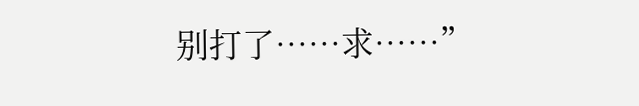别打了……求……”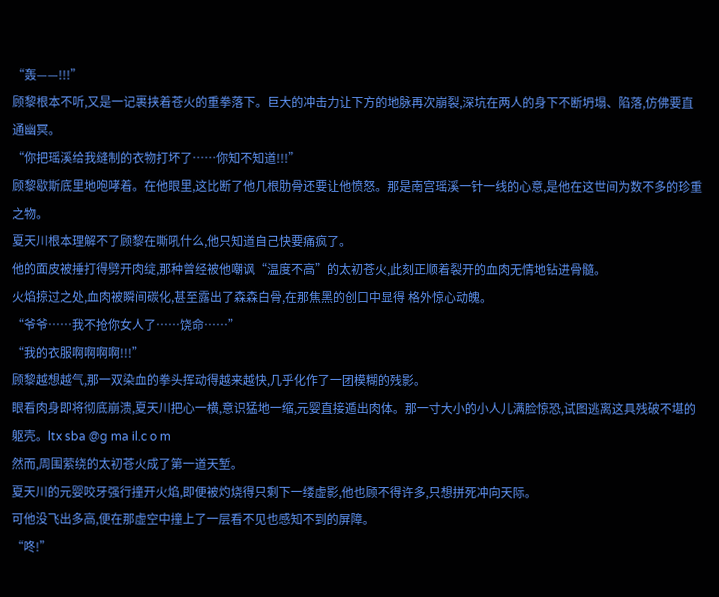“轰——!!!”
顾黎根本不听,又是一记裹挟着苍火的重拳落下。巨大的冲击力让下方的地脉再次崩裂,深坑在两人的身下不断坍塌、陷落,仿佛要直通幽冥。
“你把瑶溪给我缝制的衣物打坏了……你知不知道!!!”
顾黎歇斯底里地咆哮着。在他眼里,这比断了他几根肋骨还要让他愤怒。那是南宫瑶溪一针一线的心意,是他在这世间为数不多的珍重之物。
夏天川根本理解不了顾黎在嘶吼什么,他只知道自己快要痛疯了。
他的面皮被捶打得劈开肉绽,那种曾经被他嘲讽“温度不高”的太初苍火,此刻正顺着裂开的血肉无情地钻进骨髓。
火焰掠过之处,血肉被瞬间碳化,甚至露出了森森白骨,在那焦黑的创口中显得 格外惊心动魄。
“爷爷……我不抢你女人了……饶命……”
“我的衣服啊啊啊啊!!!”
顾黎越想越气,那一双染血的拳头挥动得越来越快,几乎化作了一团模糊的残影。
眼看肉身即将彻底崩溃,夏天川把心一横,意识猛地一缩,元婴直接遁出肉体。那一寸大小的小人儿满脸惊恐,试图逃离这具残破不堪的躯壳。ltx sba @g ma il.c o m
然而,周围萦绕的太初苍火成了第一道天堑。
夏天川的元婴咬牙强行撞开火焰,即便被灼烧得只剩下一缕虚影,他也顾不得许多,只想拼死冲向天际。
可他没飞出多高,便在那虚空中撞上了一层看不见也感知不到的屏障。
“咚!”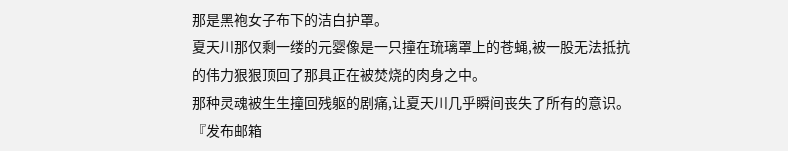那是黑袍女子布下的洁白护罩。
夏天川那仅剩一缕的元婴像是一只撞在琉璃罩上的苍蝇,被一股无法抵抗的伟力狠狠顶回了那具正在被焚烧的肉身之中。
那种灵魂被生生撞回残躯的剧痛,让夏天川几乎瞬间丧失了所有的意识。『发布邮箱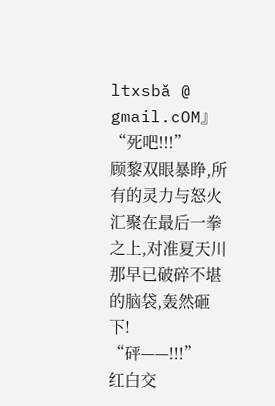ltxsbǎ @ gmail.cOM』
“死吧!!!”
顾黎双眼暴睁,所有的灵力与怒火汇聚在最后一拳之上,对准夏天川那早已破碎不堪的脑袋,轰然砸下!
“砰——!!!”
红白交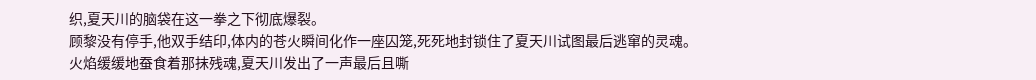织,夏天川的脑袋在这一拳之下彻底爆裂。
顾黎没有停手,他双手结印,体内的苍火瞬间化作一座囚笼,死死地封锁住了夏天川试图最后逃窜的灵魂。
火焰缓缓地蚕食着那抹残魂,夏天川发出了一声最后且嘶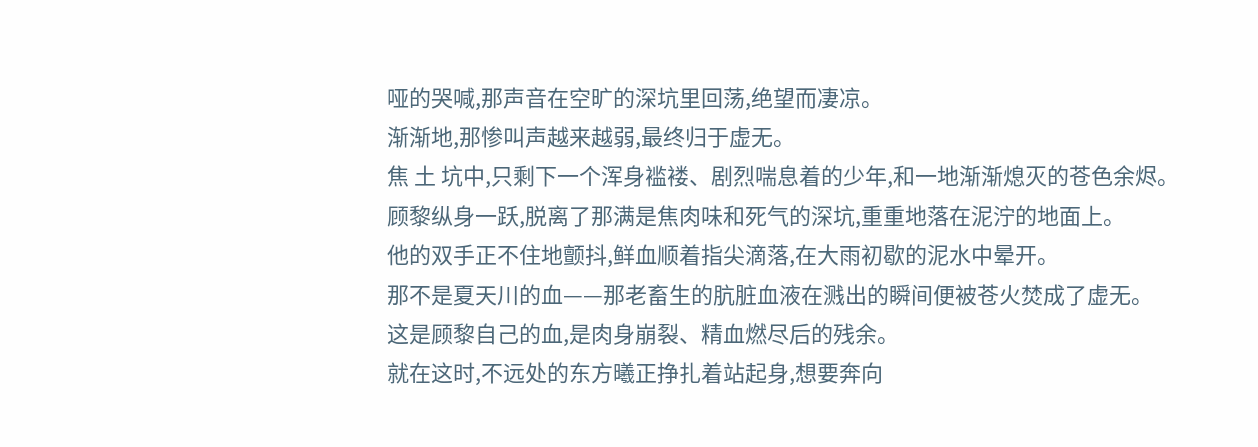哑的哭喊,那声音在空旷的深坑里回荡,绝望而凄凉。
渐渐地,那惨叫声越来越弱,最终归于虚无。
焦 土 坑中,只剩下一个浑身褴褛、剧烈喘息着的少年,和一地渐渐熄灭的苍色余烬。
顾黎纵身一跃,脱离了那满是焦肉味和死气的深坑,重重地落在泥泞的地面上。
他的双手正不住地颤抖,鲜血顺着指尖滴落,在大雨初歇的泥水中晕开。
那不是夏天川的血——那老畜生的肮脏血液在溅出的瞬间便被苍火焚成了虚无。
这是顾黎自己的血,是肉身崩裂、精血燃尽后的残余。
就在这时,不远处的东方曦正挣扎着站起身,想要奔向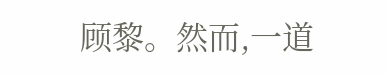顾黎。然而,一道